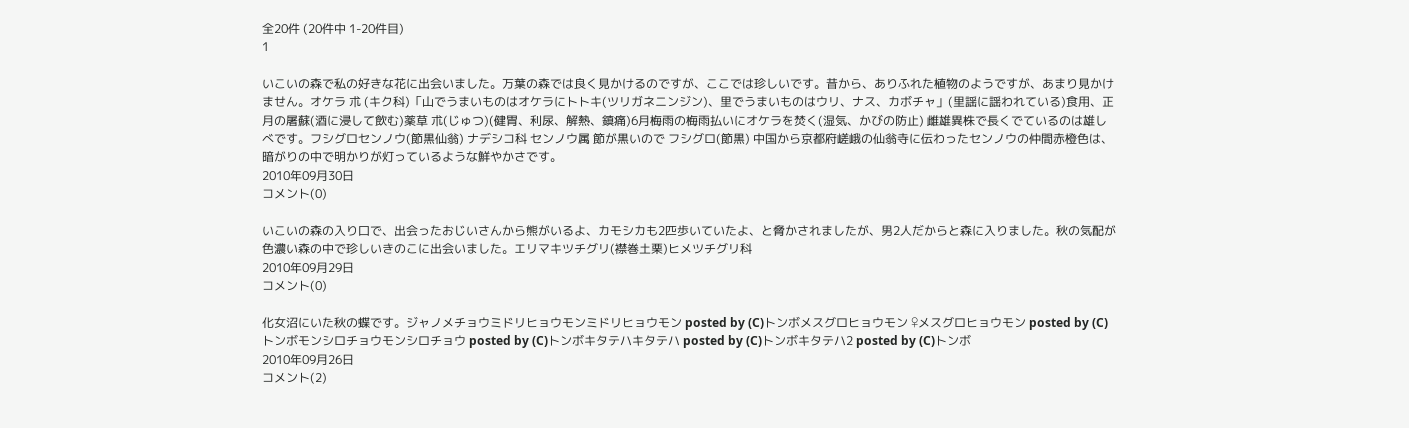全20件 (20件中 1-20件目)
1

いこいの森で私の好きな花に出会いました。万葉の森では良く見かけるのですが、ここでは珍しいです。昔から、ありふれた植物のようですが、あまり見かけません。オケラ 朮 (キク科)「山でうまいものはオケラにトトキ(ツリガネニンジン)、里でうまいものはウリ、ナス、カボチャ」(里謡に謡われている)食用、正月の屠蘇(酒に浸して飲む)薬草 朮(じゅつ)(健胃、利尿、解熱、鎮痛)6月梅雨の梅雨払いにオケラを焚く(湿気、かびの防止) 雌雄異株で長くでているのは雄しべです。フシグロセンノウ(節黒仙翁) ナデシコ科 センノウ属 節が黒いので フシグロ(節黒) 中国から京都府嵯峨の仙翁寺に伝わったセンノウの仲間赤橙色は、暗がりの中で明かりが灯っているような鮮やかさです。
2010年09月30日
コメント(0)

いこいの森の入り口で、出会ったおじいさんから熊がいるよ、カモシカも2匹歩いていたよ、と脅かされましたが、男2人だからと森に入りました。秋の気配が色濃い森の中で珍しいきのこに出会いました。エリマキツチグリ(襟巻土栗)ヒメツチグリ科
2010年09月29日
コメント(0)

化女沼にいた秋の蝶です。ジャノメチョウミドリヒョウモンミドリヒョウモン posted by (C)トンボメスグロヒョウモン ♀メスグロヒョウモン posted by (C)トンボモンシロチョウモンシロチョウ posted by (C)トンボキタテハキタテハ posted by (C)トンボキタテハ2 posted by (C)トンボ
2010年09月26日
コメント(2)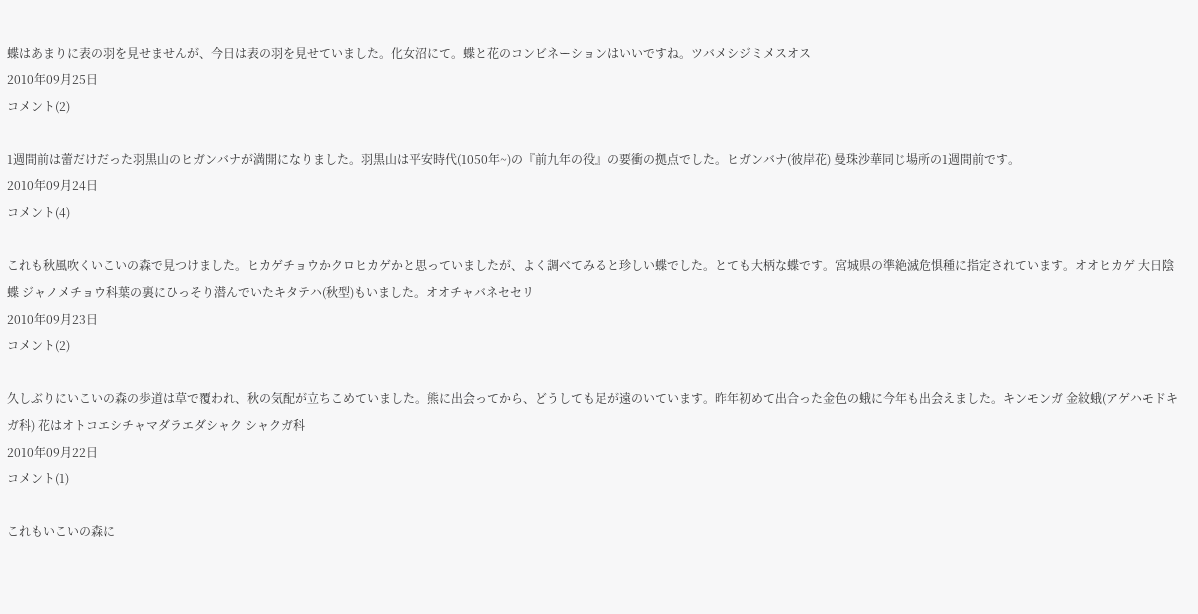蝶はあまりに表の羽を見せませんが、今日は表の羽を見せていました。化女沼にて。蝶と花のコンビネーションはいいですね。ツバメシジミメスオス
2010年09月25日
コメント(2)

1週間前は蕾だけだった羽黒山のヒガンバナが満開になりました。羽黒山は平安時代(1050年~)の『前九年の役』の要衝の拠点でした。ヒガンバナ(彼岸花) 曼珠沙華同じ場所の1週間前です。
2010年09月24日
コメント(4)

これも秋風吹くいこいの森で見つけました。ヒカゲチョウかクロヒカゲかと思っていましたが、よく調べてみると珍しい蝶でした。とても大柄な蝶です。宮城県の準絶滅危惧種に指定されています。オオヒカゲ 大日陰蝶 ジャノメチョウ科葉の裏にひっそり潜んでいたキタテハ(秋型)もいました。オオチャバネセセリ
2010年09月23日
コメント(2)

久しぶりにいこいの森の歩道は草で覆われ、秋の気配が立ちこめていました。熊に出会ってから、どうしても足が遠のいています。昨年初めて出合った金色の蛾に今年も出会えました。キンモンガ 金紋蛾(アゲハモドキガ科) 花はオトコエシチャマダラエダシャク シャクガ科
2010年09月22日
コメント(1)

これもいこいの森に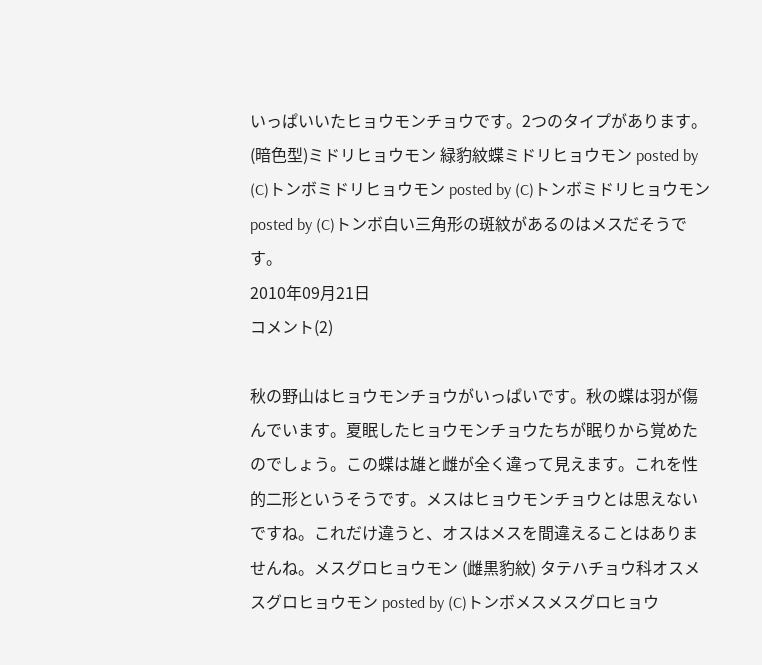いっぱいいたヒョウモンチョウです。2つのタイプがあります。(暗色型)ミドリヒョウモン 緑豹紋蝶ミドリヒョウモン posted by (C)トンボミドリヒョウモン posted by (C)トンボミドリヒョウモン posted by (C)トンボ白い三角形の斑紋があるのはメスだそうです。
2010年09月21日
コメント(2)

秋の野山はヒョウモンチョウがいっぱいです。秋の蝶は羽が傷んでいます。夏眠したヒョウモンチョウたちが眠りから覚めたのでしょう。この蝶は雄と雌が全く違って見えます。これを性的二形というそうです。メスはヒョウモンチョウとは思えないですね。これだけ違うと、オスはメスを間違えることはありませんね。メスグロヒョウモン (雌黒豹紋) タテハチョウ科オスメスグロヒョウモン posted by (C)トンボメスメスグロヒョウ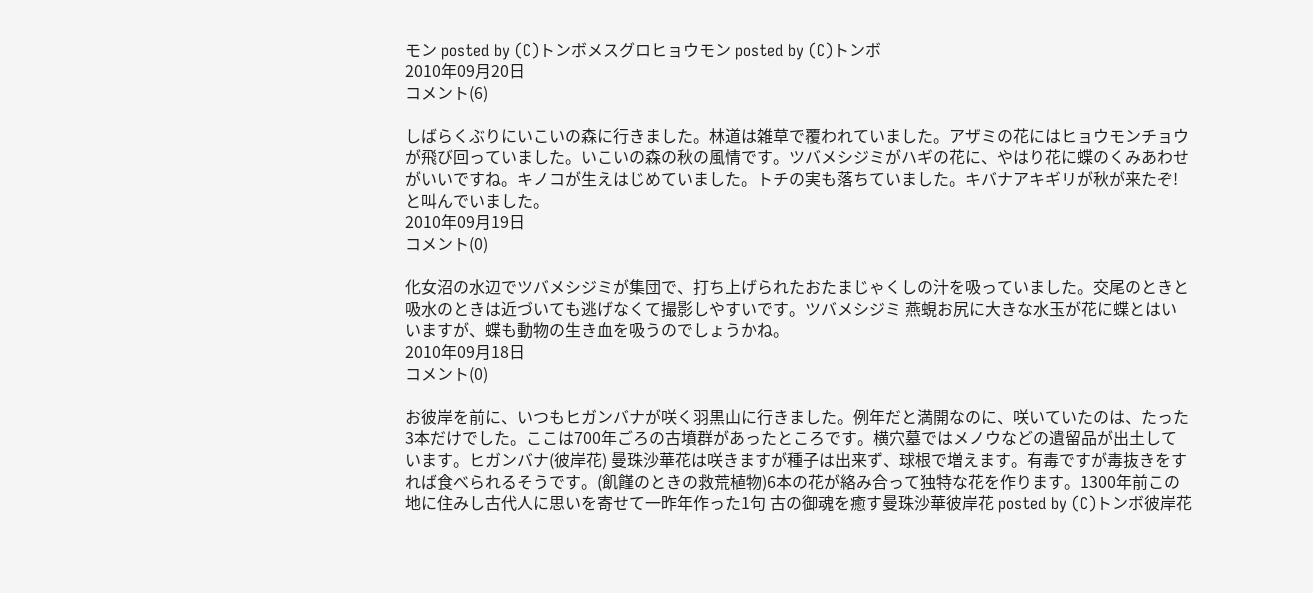モン posted by (C)トンボメスグロヒョウモン posted by (C)トンボ
2010年09月20日
コメント(6)

しばらくぶりにいこいの森に行きました。林道は雑草で覆われていました。アザミの花にはヒョウモンチョウが飛び回っていました。いこいの森の秋の風情です。ツバメシジミがハギの花に、やはり花に蝶のくみあわせがいいですね。キノコが生えはじめていました。トチの実も落ちていました。キバナアキギリが秋が来たぞ!と叫んでいました。
2010年09月19日
コメント(0)

化女沼の水辺でツバメシジミが集団で、打ち上げられたおたまじゃくしの汁を吸っていました。交尾のときと吸水のときは近づいても逃げなくて撮影しやすいです。ツバメシジミ 燕蜆お尻に大きな水玉が花に蝶とはいいますが、蝶も動物の生き血を吸うのでしょうかね。
2010年09月18日
コメント(0)

お彼岸を前に、いつもヒガンバナが咲く羽黒山に行きました。例年だと満開なのに、咲いていたのは、たった3本だけでした。ここは700年ごろの古墳群があったところです。横穴墓ではメノウなどの遺留品が出土しています。ヒガンバナ(彼岸花) 曼珠沙華花は咲きますが種子は出来ず、球根で増えます。有毒ですが毒抜きをすれば食べられるそうです。(飢饉のときの救荒植物)6本の花が絡み合って独特な花を作ります。1300年前この地に住みし古代人に思いを寄せて一昨年作った1句 古の御魂を癒す曼珠沙華彼岸花 posted by (C)トンボ彼岸花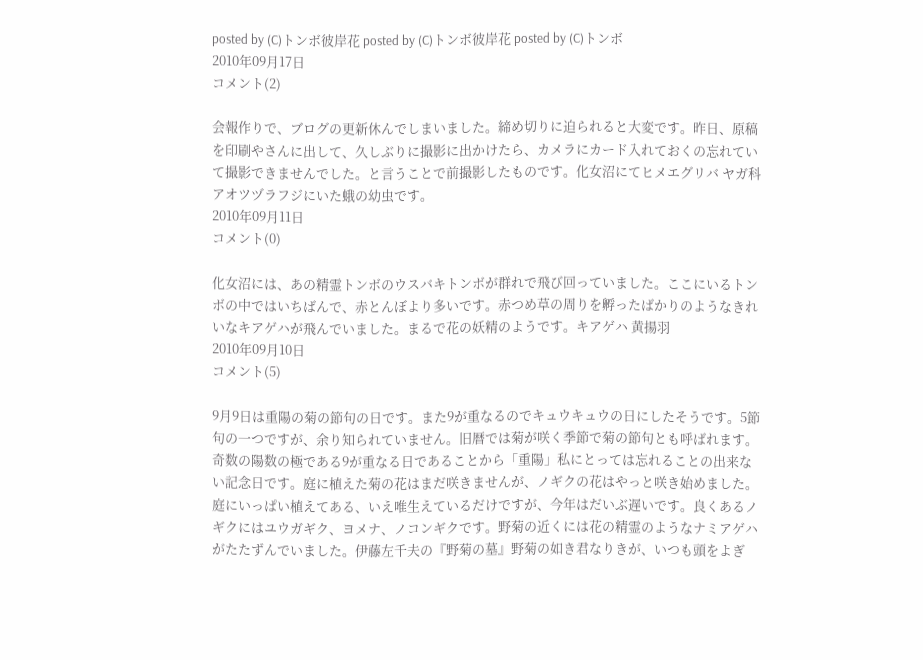posted by (C)トンボ彼岸花 posted by (C)トンボ彼岸花 posted by (C)トンボ
2010年09月17日
コメント(2)

会報作りで、ブログの更新休んでしまいました。締め切りに迫られると大変です。昨日、原稿を印刷やさんに出して、久しぶりに撮影に出かけたら、カメラにカード入れておくの忘れていて撮影できませんでした。と言うことで前撮影したものです。化女沼にてヒメエグリバ ヤガ科アオツヅラフジにいた蛾の幼虫です。
2010年09月11日
コメント(0)

化女沼には、あの精霊トンボのウスバキトンボが群れで飛び回っていました。ここにいるトンボの中ではいちばんで、赤とんぼより多いです。赤つめ草の周りを孵ったばかりのようなきれいなキアゲハが飛んでいました。まるで花の妖精のようです。キアゲハ 黄揚羽
2010年09月10日
コメント(5)

9月9日は重陽の菊の節句の日です。また9が重なるのでキュウキュウの日にしたそうです。5節句の一つですが、余り知られていません。旧暦では菊が咲く季節で菊の節句とも呼ばれます。奇数の陽数の極である9が重なる日であることから「重陽」私にとっては忘れることの出来ない記念日です。庭に植えた菊の花はまだ咲きませんが、ノギクの花はやっと咲き始めました。庭にいっぱい植えてある、いえ唯生えているだけですが、今年はだいぶ遅いです。良くあるノギクにはユウガギク、ヨメナ、ノコンギクです。野菊の近くには花の精霊のようなナミアゲハがたたずんでいました。伊藤左千夫の『野菊の墓』野菊の如き君なりきが、いつも頭をよぎ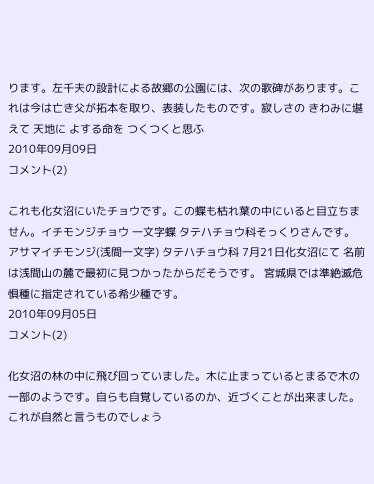ります。左千夫の設計による故郷の公園には、次の歌碑があります。これは今は亡き父が拓本を取り、表装したものです。寂しさの きわみに堪えて 天地に よする命を つくつくと思ふ
2010年09月09日
コメント(2)

これも化女沼にいたチョウです。この蝶も枯れ葉の中にいると目立ちません。イチモンジチョウ 一文字蝶 タテハチョウ科そっくりさんです。アサマイチモンジ(浅間一文字) タテハチョウ科 7月21日化女沼にて 名前は浅間山の麓で最初に見つかったからだそうです。 宮城県では準絶滅危惧種に指定されている希少種です。
2010年09月05日
コメント(2)

化女沼の林の中に飛び回っていました。木に止まっているとまるで木の一部のようです。自らも自覚しているのか、近づくことが出来ました。これが自然と言うものでしょう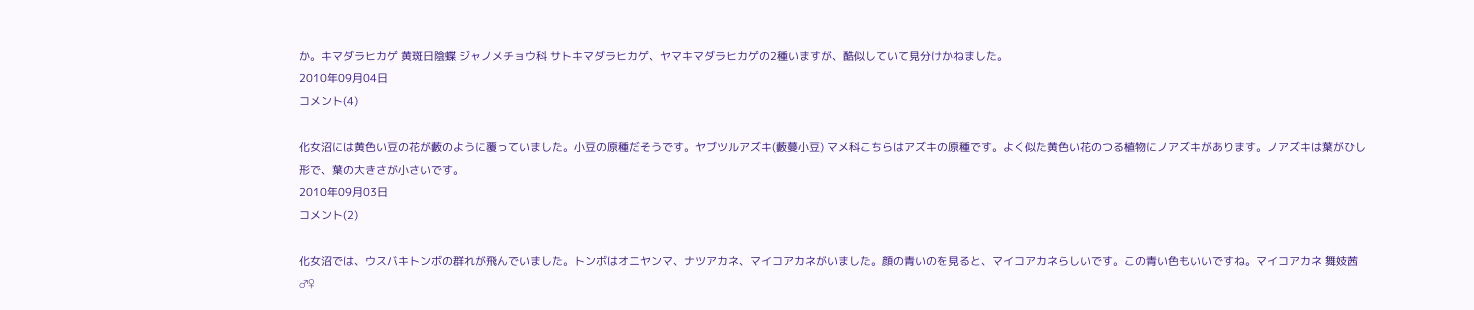か。キマダラヒカゲ 黄斑日陰蝶 ジャノメチョウ科 サトキマダラヒカゲ、ヤマキマダラヒカゲの2種いますが、酷似していて見分けかねました。
2010年09月04日
コメント(4)

化女沼には黄色い豆の花が藪のように覆っていました。小豆の原種だそうです。ヤブツルアズキ(藪蔓小豆) マメ科こちらはアズキの原種です。よく似た黄色い花のつる植物にノアズキがあります。ノアズキは葉がひし形で、葉の大きさが小さいです。
2010年09月03日
コメント(2)

化女沼では、ウスバキトンボの群れが飛んでいました。トンボはオニヤンマ、ナツアカネ、マイコアカネがいました。顔の青いのを見ると、マイコアカネらしいです。この青い色もいいですね。マイコアカネ 舞妓茜♂♀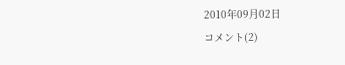2010年09月02日
コメント(2)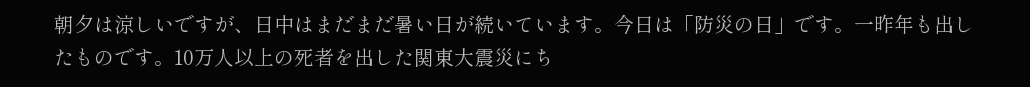朝夕は涼しいですが、日中はまだまだ暑い日が続いています。今日は「防災の日」です。一昨年も出したものです。10万人以上の死者を出した関東大震災にち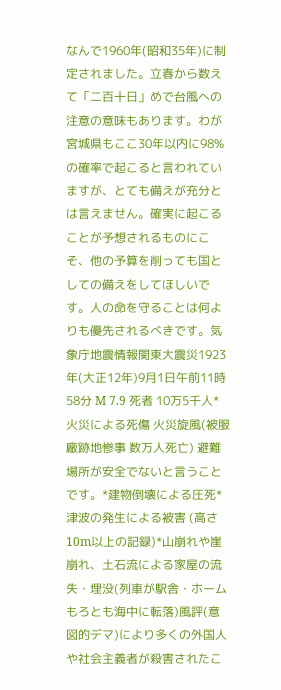なんで1960年(昭和35年)に制定されました。立春から数えて「二百十日」めで台風への注意の意味もあります。わが宮城県もここ30年以内に98%の確率で起こると言われていますが、とても備えが充分とは言えません。確実に起こることが予想されるものにこそ、他の予算を削っても国としての備えをしてほしいです。人の命を守ることは何よりも優先されるべきです。気象庁地震情報関東大震災1923年(大正12年)9月1日午前11時58分 M 7.9 死者 10万5千人*火災による死傷 火災旋風(被服廠跡地惨事 数万人死亡) 避難場所が安全でないと言うことです。*建物倒壊による圧死*津波の発生による被害 (高さ10m以上の記録)*山崩れや崖崩れ、土石流による家屋の流失・埋没(列車が駅舎・ホームもろとも海中に転落)風評(意図的デマ)により多くの外国人や社会主義者が殺害されたこ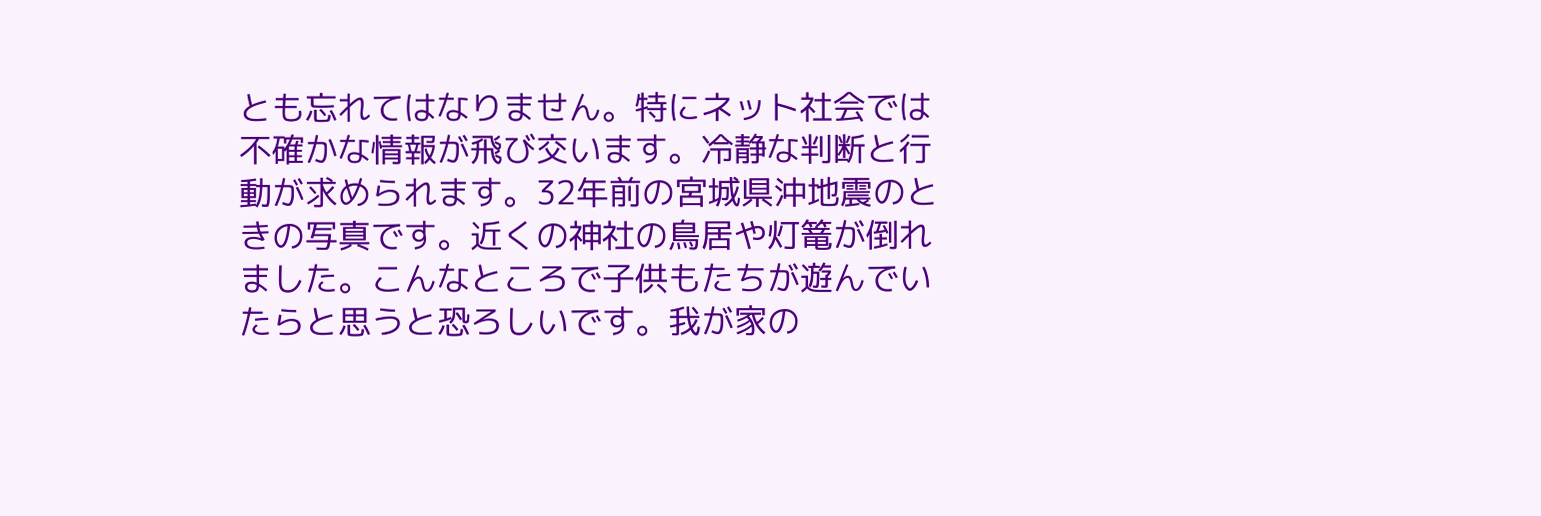とも忘れてはなりません。特にネット社会では不確かな情報が飛び交います。冷静な判断と行動が求められます。32年前の宮城県沖地震のときの写真です。近くの神社の鳥居や灯篭が倒れました。こんなところで子供もたちが遊んでいたらと思うと恐ろしいです。我が家の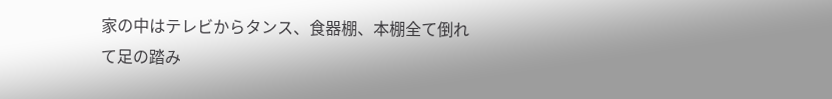家の中はテレビからタンス、食器棚、本棚全て倒れて足の踏み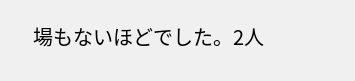場もないほどでした。2人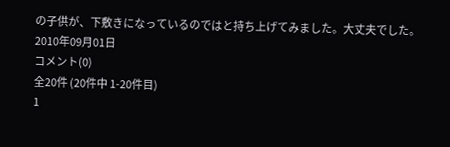の子供が、下敷きになっているのではと持ち上げてみました。大丈夫でした。
2010年09月01日
コメント(0)
全20件 (20件中 1-20件目)
1